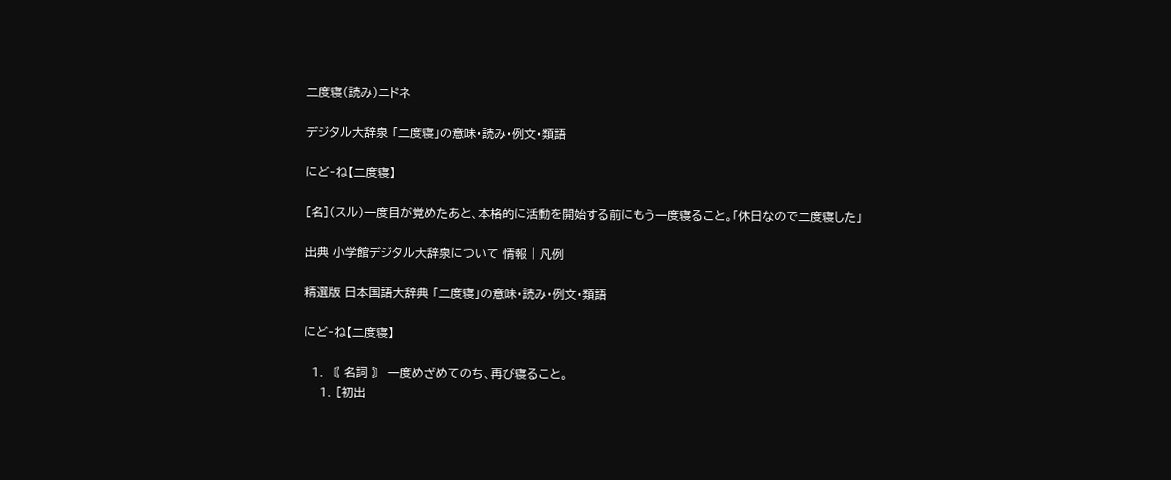二度寝(読み)ニドネ

デジタル大辞泉 「二度寝」の意味・読み・例文・類語

にど‐ね【二度寝】

[名](スル)一度目が覚めたあと、本格的に活動を開始する前にもう一度寝ること。「休日なので二度寝した」

出典 小学館デジタル大辞泉について 情報 | 凡例

精選版 日本国語大辞典 「二度寝」の意味・読み・例文・類語

にど‐ね【二度寝】

  1. 〘 名詞 〙 一度めざめてのち、再び寝ること。
    1. [初出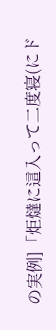の実例]「炬燵に這入って二度寝(にド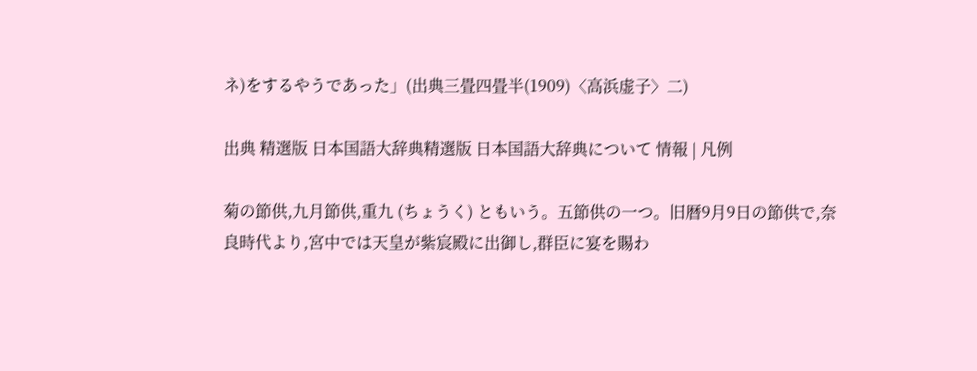ネ)をするやうであった」(出典三畳四畳半(1909)〈高浜虚子〉二)

出典 精選版 日本国語大辞典精選版 日本国語大辞典について 情報 | 凡例

菊の節供,九月節供,重九 (ちょうく) ともいう。五節供の一つ。旧暦9月9日の節供で,奈良時代より,宮中では天皇が紫宸殿に出御し,群臣に宴を賜わ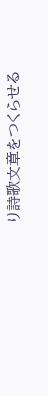り詩歌文章をつくらせる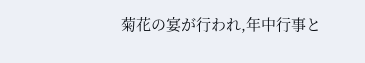菊花の宴が行われ,年中行事と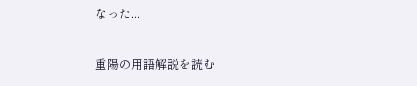なった...

重陽の用語解説を読む